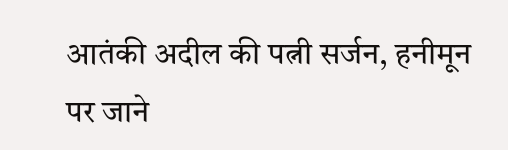आतंकी अदील की पत्नी सर्जन, हनीमून पर जाने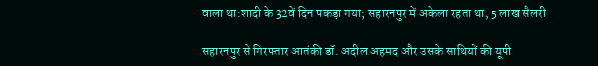वाला था:शादी के 32वें दिन पकड़ा गया; सहारनपुर में अकेला रहता था, 5 लाख सैलरी

सहारनपुर से गिरफ्तार आतंकी डॉ. अदील अहमद और उसके साथियों की यूपी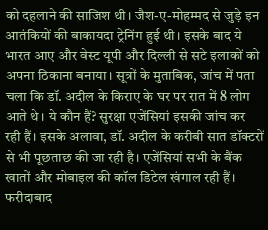को दहलाने की साजिश थी। जैश-ए-मोहम्मद से जुड़े इन आतंकियों की बाकायदा ट्रेनिंग हुई थी। इसके बाद ये भारत आए और वेस्ट यूपी और दिल्ली से सटे इलाकों को अपना ठिकाना बनाया। सूत्रों के मुताबिक, जांच में पता चला कि डॉ. अदील के किराए के घर पर रात में 8 लोग आते थे। ये कौन हैं? सुरक्षा एजेंसियां इसकी जांच कर रही हैं। इसके अलावा, डॉ. अदील के करीबी सात डॉक्टरों से भी पूछताछ की जा रही है। एजेंसियां सभी के बैंक खातों और मोबाइल की कॉल डिटेल खंगाल रही हैं। फरीदाबाद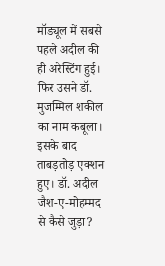मॉड्यूल में सबसे पहले अदील की ही अरेस्टिंग हुई। फिर उसने डॉ. मुजम्मिल शकील का नाम कबूला। इसके बाद ताबड़तोड़ एक्शन हुए। डॉ. अदील जैश-ए-मोहम्मद से कैसे जुड़ा?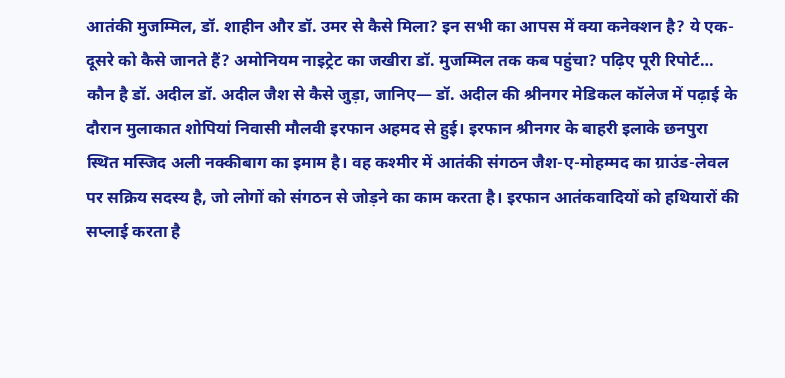आतंकी मुजम्मिल, डॉ. शाहीन और डॉ. उमर से कैसे मिला? इन सभी का आपस में क्या कनेक्शन है? ये एक-दूसरे को कैसे जानते हैं? अमोनियम नाइट्रेट का जखीरा डॉ. मुजम्मिल तक कब पहुंचा? पढ़िए पूरी रिपोर्ट… कौन है डॉ. अदील डॉ. अदील जैश से कैसे जुड़ा, जानिए— डॉ. अदील की श्रीनगर मेडिकल कॉलेज में पढ़ाई के दौरान मुलाकात शोपियां निवासी मौलवी इरफान अहमद से हुई। इरफान श्रीनगर के बाहरी इलाके छनपुरा स्थित मस्जिद अली नक्कीबाग का इमाम है। वह कश्मीर में आतंकी संगठन जैश-ए-मोहम्मद का ग्राउंड-लेवल पर सक्रिय सदस्य है, जो लोगों को संगठन से जोड़ने का काम करता है। इरफान आतंकवादियों को हथियारों की सप्लाई करता है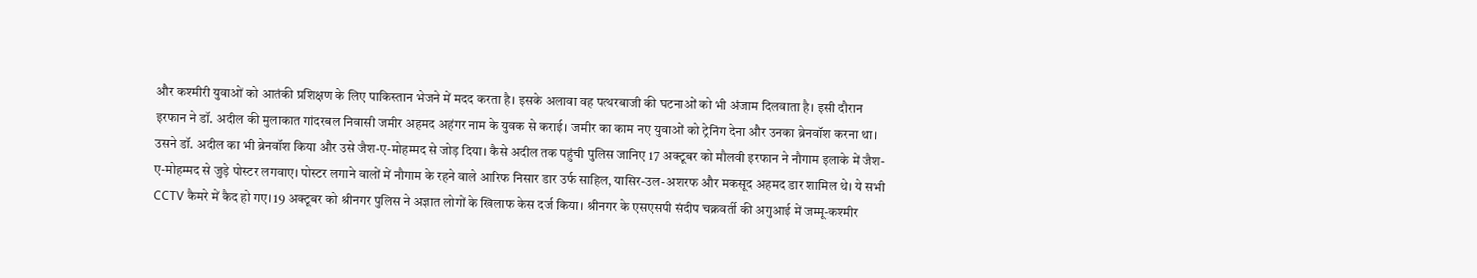और कश्मीरी युवाओं को आतंकी प्रशिक्षण के लिए पाकिस्तान भेजने में मदद करता है। इसके अलावा वह पत्थरबाजी की घटनाओं को भी अंजाम दिलवाता है। इसी दौरान इरफान ने डॉ. अदील की मुलाकात गांदरबल निवासी जमीर अहमद अहंगर नाम के युवक से कराई। जमीर का काम नए युवाओं को ट्रेनिंग देना और उनका ब्रेनवॉश करना था। उसने डॉ. अदील का भी ब्रेनवॉश किया और उसे जैश-ए-मोहम्मद से जोड़ दिया। कैसे अदील तक पहुंची पुलिस जानिए 17 अक्टूबर को मौलवी इरफान ने नौगाम इलाके में जैश-ए-मोहम्मद से जुड़े पोस्टर लगवाए। पोस्टर लगाने वालों में नौगाम के रहने वाले आरिफ निसार डार उर्फ साहिल, यासिर-उल-अशरफ और मकसूद अहमद डार शामिल थे। ये सभी CCTV कैमरे में कैद हो गए। 19 अक्टूबर को श्रीनगर पुलिस ने अज्ञात लोगों के खिलाफ केस दर्ज किया। श्रीनगर के एसएसपी संदीप चक्रवर्ती की अगुआई में जम्मू-कश्मीर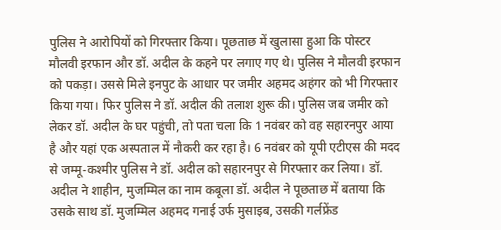पुलिस ने आरोपियों को गिरफ्तार किया। पूछताछ में खुलासा हुआ कि पोस्टर मौलवी इरफान और डॉ. अदील के कहने पर लगाए गए थे। पुलिस ने मौलवी इरफान को पकड़ा। उससे मिले इनपुट के आधार पर जमीर अहमद अहंगर को भी गिरफ्तार किया गया। फिर पुलिस ने डॉ. अदील की तलाश शुरू की। पुलिस जब जमीर को लेकर डॉ. अदील के घर पहुंची, तो पता चला कि 1 नवंबर को वह सहारनपुर आया है और यहां एक अस्पताल में नौकरी कर रहा है। 6 नवंबर को यूपी एटीएस की मदद से जम्मू-कश्मीर पुलिस ने डॉ. अदील को सहारनपुर से गिरफ्तार कर लिया। डॉ. अदील ने शाहीन, मुजम्मिल का नाम कबूला डॉ. अदील ने पूछताछ में बताया कि उसके साथ डॉ. मुजम्मिल अहमद गनाई उर्फ मुसाइब, उसकी गर्लफ्रेंड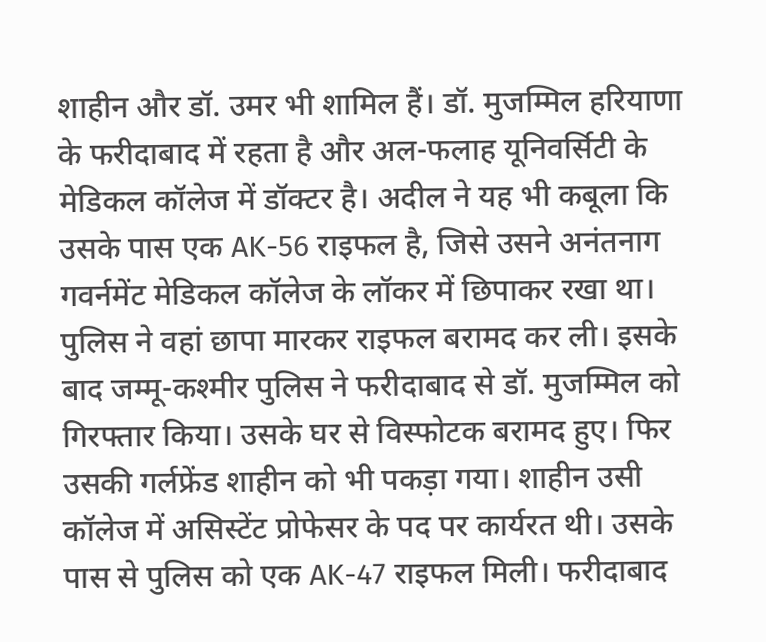शाहीन और डॉ. उमर भी शामिल हैं। डॉ. मुजम्मिल हरियाणा के फरीदाबाद में रहता है और अल-फलाह यूनिवर्सिटी के मेडिकल कॉलेज में डॉक्टर है। अदील ने यह भी कबूला कि उसके पास एक AK-56 राइफल है, जिसे उसने अनंतनाग गवर्नमेंट मेडिकल कॉलेज के लॉकर में छिपाकर रखा था। पुलिस ने वहां छापा मारकर राइफल बरामद कर ली। इसके बाद जम्मू-कश्मीर पुलिस ने फरीदाबाद से डॉ. मुजम्मिल को गिरफ्तार किया। उसके घर से विस्फोटक बरामद हुए। फिर उसकी गर्लफ्रेंड शाहीन को भी पकड़ा गया। शाहीन उसी कॉलेज में असिस्टेंट प्रोफेसर के पद पर कार्यरत थी। उसके पास से पुलिस को एक AK-47 राइफल मिली। फरीदाबाद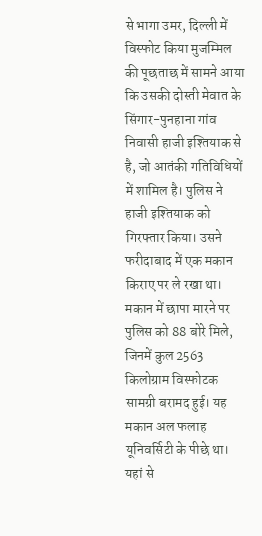से भागा उमर, दिल्ली में विस्फोट किया मुजम्मिल की पूछताछ में सामने आया कि उसकी दोस्ती मेवात के सिंगार-पुनहाना गांव निवासी हाजी इश्तियाक से है, जो आतंकी गतिविधियों में शामिल है। पुलिस ने हाजी इश्तियाक को गिरफ्तार किया। उसने फरीदाबाद में एक मकान किराए पर ले रखा था। मकान में छापा मारने पर पुलिस को 88 बोरे मिले, जिनमें कुल 2563 किलोग्राम विस्फोटक सामग्री बरामद हुई। यह मकान अल फलाह यूनिवर्सिटी के पीछे था। यहां से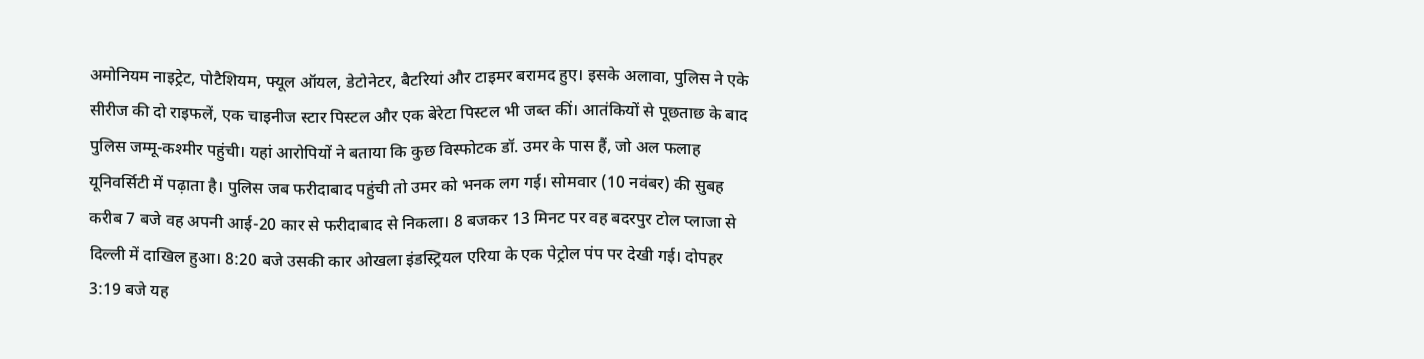अमोनियम नाइट्रेट, पोटैशियम, फ्यूल ऑयल, डेटोनेटर, बैटरियां और टाइमर बरामद हुए। इसके अलावा, पुलिस ने एके सीरीज की दो राइफलें, एक चाइनीज स्टार पिस्टल और एक बेरेटा पिस्टल भी जब्त कीं। आतंकियों से पूछताछ के बाद पुलिस जम्मू-कश्मीर पहुंची। यहां आरोपियों ने बताया कि कुछ विस्फोटक डॉ. उमर के पास हैं, जो अल फलाह यूनिवर्सिटी में पढ़ाता है। पुलिस जब फरीदाबाद पहुंची तो उमर को भनक लग गई। सोमवार (10 नवंबर) की सुबह करीब 7 बजे वह अपनी आई-20 कार से फरीदाबाद से निकला। 8 बजकर 13 मिनट पर वह बदरपुर टोल प्लाजा से दिल्ली में दाखिल हुआ। 8:20 बजे उसकी कार ओखला इंडस्ट्रियल एरिया के एक पेट्रोल पंप पर देखी गई। दोपहर 3:19 बजे यह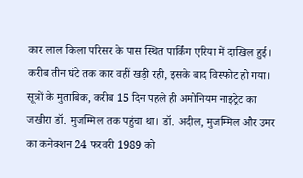कार लाल किला परिसर के पास स्थित पार्किंग एरिया में दाखिल हुई। करीब तीन घंटे तक कार वहीं खड़ी रही, इसके बाद विस्फोट हो गया। सूत्रों के मुताबिक, करीब 15 दिन पहले ही अमोनियम नाइट्रेट का जखीरा डॉ. मुजम्मिल तक पहुंचा था। डॉ. अदील, मुजम्मिल और उमर का कनेक्शन 24 फरवरी 1989 को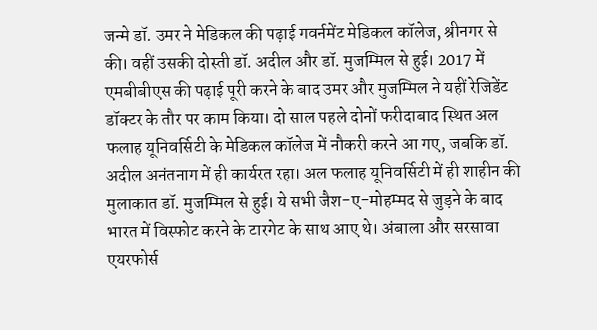जन्मे डॉ. उमर ने मेडिकल की पढ़ाई गवर्नमेंट मेडिकल कॉलेज, श्रीनगर से की। वहीं उसकी दोस्ती डॉ. अदील और डॉ. मुजम्मिल से हुई। 2017 में एमबीबीएस की पढ़ाई पूरी करने के बाद उमर और मुजम्मिल ने यहीं रेजिडेंट डॉक्टर के तौर पर काम किया। दो साल पहले दोनों फरीदाबाद स्थित अल फलाह यूनिवर्सिटी के मेडिकल कॉलेज में नौकरी करने आ गए, जबकि डॉ. अदील अनंतनाग में ही कार्यरत रहा। अल फलाह यूनिवर्सिटी में ही शाहीन की मुलाकात डॉ. मुजम्मिल से हुई। ये सभी जैश-ए-मोहम्मद से जुड़ने के बाद भारत में विस्फोट करने के टारगेट के साथ आए थे। अंबाला और सरसावा एयरफोर्स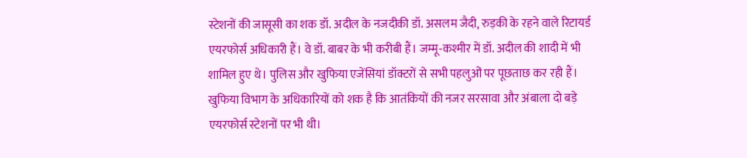स्टेशनों की जासूसी का शक डॉ. अदील के नजदीकी डॉ. असलम जैदी, रुड़की के रहने वाले रिटायर्ड एयरफोर्स अधिकारी हैं। वे डॉ. बाबर के भी करीबी हैं। जम्मू-कश्मीर में डॉ. अदील की शादी में भी शामिल हुए थे। पुलिस और खुफिया एजेंसियां डॉक्टरों से सभी पहलुओं पर पूछताछ कर रही हैं। खुफिया विभाग के अधिकारियों को शक है कि आतंकियों की नजर सरसावा और अंबाला दो बड़े एयरफोर्स स्टेशनों पर भी थी।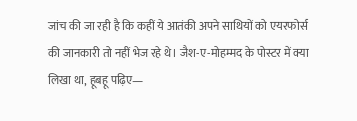जांच की जा रही है कि कहीं ये आतंकी अपने साथियों को एयरफोर्स की जानकारी तो नहीं भेज रहे थे। जैश-ए-मोहम्मद के पोस्टर में क्या लिखा था, हूबहू पढ़िए—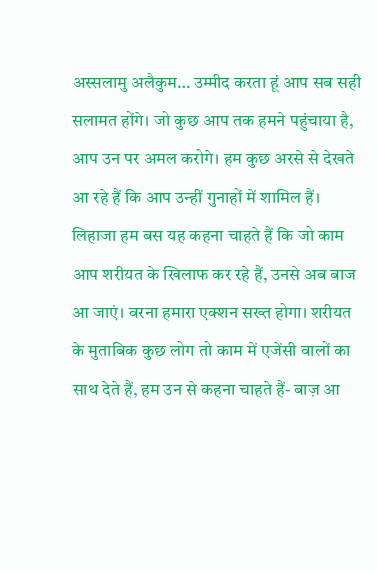अस्सलामु अलैकुम… उम्मीद करता हूं आप सब सही सलामत होंगे। जो कुछ आप तक हमने पहुंचाया है, आप उन पर अमल करोगे। हम कुछ अरसे से देखते आ रहे हैं कि आप उन्हीं गुनाहों में शामिल हैं। लिहाजा हम बस यह कहना चाहते हैं कि जो काम आप शरीयत के खिलाफ कर रहे हैं, उनसे अब बाज आ जाएं। वरना हमारा एक्शन सख्त होगा। शरीयत के मुताबिक कुछ लोग तो काम में एजेंसी वालों का साथ देते हैं, हम उन से कहना चाहते हैं- बाज़ आ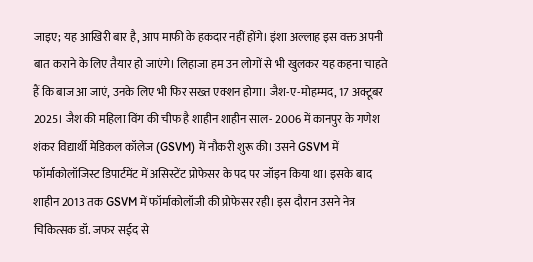जाइए; यह आखिरी बार है, आप माफी के हकदार नहीं होंगे। इंशा अल्लाह इस वक्त अपनी बात कराने के लिए तैयार हो जाएंगे। लिहाजा हम उन लोगों से भी खुलकर यह कहना चाहते हैं कि बाज आ जाएं, उनके लिए भी फिर सख्त एक्शन होगा। जैश-ए-मोहम्मद, 17 अक्टूबर 2025। जैश की महिला विंग की चीफ है शाहीन शाहीन साल- 2006 में कानपुर के गणेश शंकर विद्यार्थी मेडिकल कॉलेज (GSVM) में नौकरी शुरू की। उसने GSVM में फॉर्माकोलॉजिस्ट डिपार्टमेंट में असिस्टेंट प्रोफेसर के पद पर जॉइन किया था। इसके बाद शाहीन 2013 तक GSVM में फॉर्माकोलॉजी की प्रोफेसर रही। इस दौरान उसने नेत्र चिकित्सक डॉ. जफर सईद से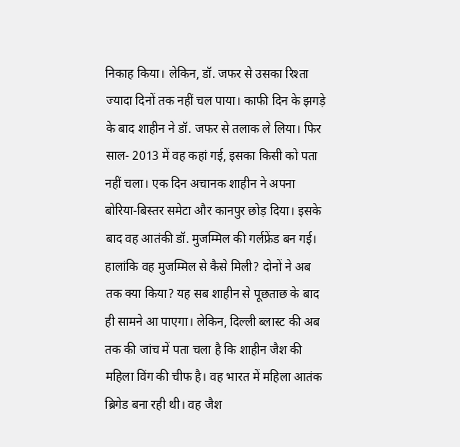निकाह किया। लेकिन, डॉ. जफर से उसका रिश्ता ज्यादा दिनों तक नहीं चल पाया। काफी दिन के झगड़े के बाद शाहीन ने डॉ. जफर से तलाक ले लिया। फिर साल- 2013 में वह कहां गई, इसका किसी को पता नहीं चला। एक दिन अचानक शाहीन ने अपना बोरिया-बिस्तर समेटा और कानपुर छोड़ दिया। इसके बाद वह आतंकी डॉ. मुजम्मिल की गर्लफ्रेंड बन गई। हालांकि वह मुजम्मिल से कैसे मिली? दोनों ने अब तक क्या किया? यह सब शाहीन से पूछताछ के बाद ही सामने आ पाएगा। लेकिन, दिल्ली ब्लास्ट की अब तक की जांच में पता चला है कि शाहीन जैश की महिला विंग की चीफ है। वह भारत में महिला आतंक ब्रिगेड बना रही थी। वह जैश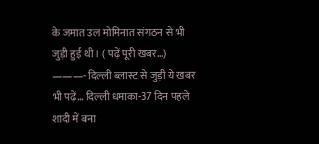के जमात उल मोमिनात संगठन से भी जुड़ी हुई थी। ( पढ़ें पूरी खबर…) ———- दिल्ली ब्लास्ट से जुड़ी ये खबर भी पढ़ें… दिल्ली धमाका-37 दिन पहले शादी में बना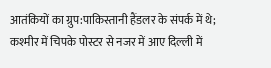आतंकियों का ग्रुप:पाकिस्तानी हैंडलर के संपर्क में थे; कश्मीर में चिपके पोस्टर से नजर में आए दिल्ली में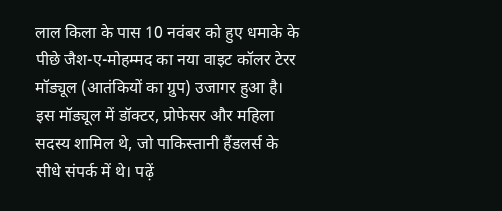लाल किला के पास 10 नवंबर को हुए धमाके के पीछे जैश-ए-मोहम्मद का नया वाइट कॉलर टेरर मॉड्यूल (आतंकियों का ग्रुप) उजागर हुआ है। इस मॉड्यूल में डॉक्टर, प्रोफेसर और महिला सदस्य शामिल थे, जो पाकिस्तानी हैंडलर्स के सीधे संपर्क में थे। पढ़ें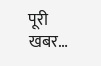पूरी खबर…